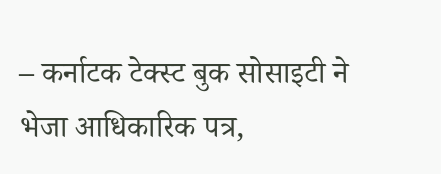– कर्नाटक टेक्स्ट बुक सोसाइटी ने भेजा आधिकारिक पत्र,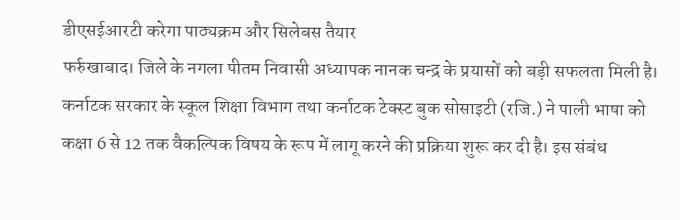डीएसईआरटी करेगा पाठ्यक्रम और सिलेबस तैयार
फर्रुखाबाद। जिले के नगला पीतम निवासी अध्यापक नानक चन्द्र के प्रयासों को बड़ी सफलता मिली है। कर्नाटक सरकार के स्कूल शिक्षा विभाग तथा कर्नाटक टेक्स्ट बुक सोसाइटी (रजि.) ने पाली भाषा को कक्षा 6 से 12 तक वैकल्पिक विषय के रूप में लागू करने की प्रक्रिया शुरू कर दी है। इस संबंध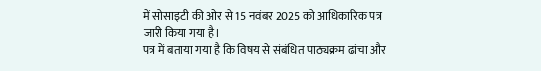में सोसाइटी की ओर से 15 नवंबर 2025 को आधिकारिक पत्र जारी किया गया है।
पत्र में बताया गया है कि विषय से संबंधित पाठ्यक्रम ढांचा और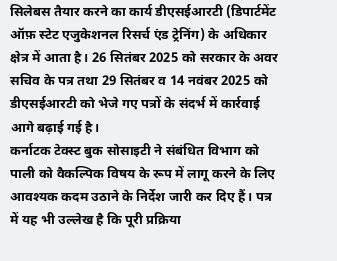सिलेबस तैयार करने का कार्य डीएसईआरटी (डिपार्टमेंट ऑफ़ स्टेट एजुकेशनल रिसर्च एंड ट्रेनिंग) के अधिकार क्षेत्र में आता है। 26 सितंबर 2025 को सरकार के अवर सचिव के पत्र तथा 29 सितंबर व 14 नवंबर 2025 को डीएसईआरटी को भेजे गए पत्रों के संदर्भ में कार्रवाई आगे बढ़ाई गई है।
कर्नाटक टेक्स्ट बुक सोसाइटी ने संबंधित विभाग को पाली को वैकल्पिक विषय के रूप में लागू करने के लिए आवश्यक कदम उठाने के निर्देश जारी कर दिए हैं। पत्र में यह भी उल्लेख है कि पूरी प्रक्रिया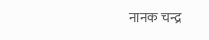नानक चन्द्र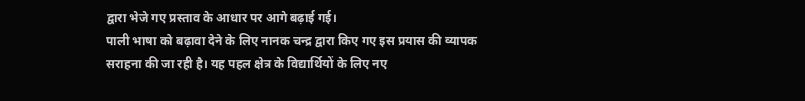द्वारा भेजे गए प्रस्ताव के आधार पर आगे बढ़ाई गई।
पाली भाषा को बढ़ावा देने के लिए नानक चन्द्र द्वारा किए गए इस प्रयास की व्यापक सराहना की जा रही है। यह पहल क्षेत्र के विद्यार्थियों के लिए नए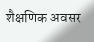शैक्षणिक अवसर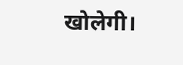खोलेगी।